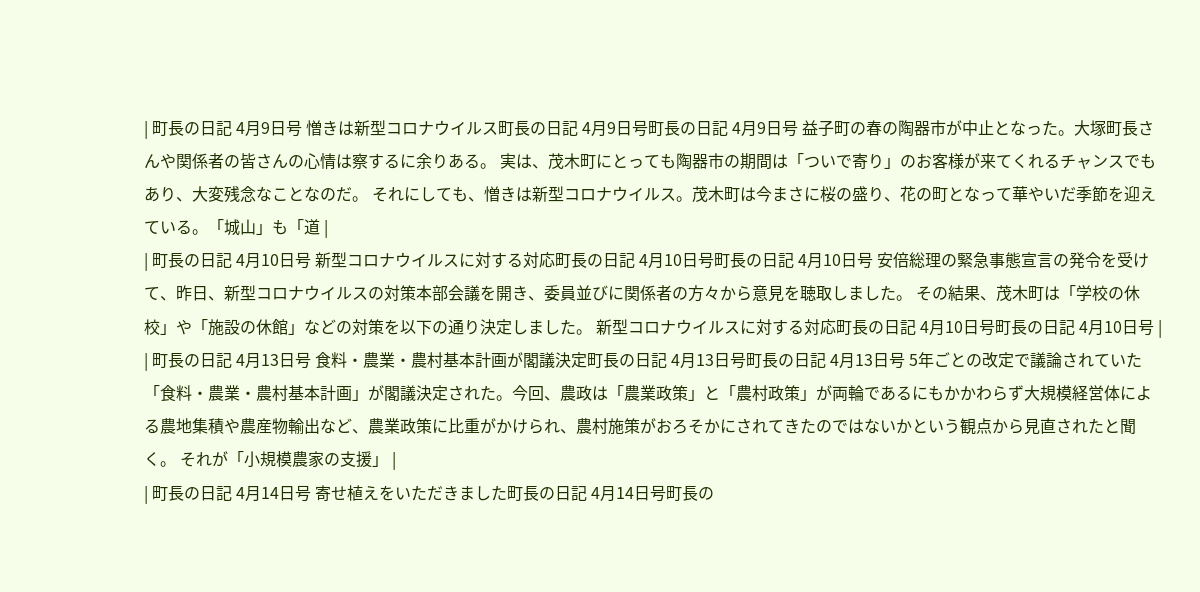| 町長の日記 4月9日号 憎きは新型コロナウイルス町長の日記 4月9日号町長の日記 4月9日号 益子町の春の陶器市が中止となった。大塚町長さんや関係者の皆さんの心情は察するに余りある。 実は、茂木町にとっても陶器市の期間は「ついで寄り」のお客様が来てくれるチャンスでもあり、大変残念なことなのだ。 それにしても、憎きは新型コロナウイルス。茂木町は今まさに桜の盛り、花の町となって華やいだ季節を迎えている。「城山」も「道 |
| 町長の日記 4月10日号 新型コロナウイルスに対する対応町長の日記 4月10日号町長の日記 4月10日号 安倍総理の緊急事態宣言の発令を受けて、昨日、新型コロナウイルスの対策本部会議を開き、委員並びに関係者の方々から意見を聴取しました。 その結果、茂木町は「学校の休校」や「施設の休館」などの対策を以下の通り決定しました。 新型コロナウイルスに対する対応町長の日記 4月10日号町長の日記 4月10日号 |
| 町長の日記 4月13日号 食料・農業・農村基本計画が閣議決定町長の日記 4月13日号町長の日記 4月13日号 5年ごとの改定で議論されていた「食料・農業・農村基本計画」が閣議決定された。今回、農政は「農業政策」と「農村政策」が両輪であるにもかかわらず大規模経営体による農地集積や農産物輸出など、農業政策に比重がかけられ、農村施策がおろそかにされてきたのではないかという観点から見直されたと聞く。 それが「小規模農家の支援」 |
| 町長の日記 4月14日号 寄せ植えをいただきました町長の日記 4月14日号町長の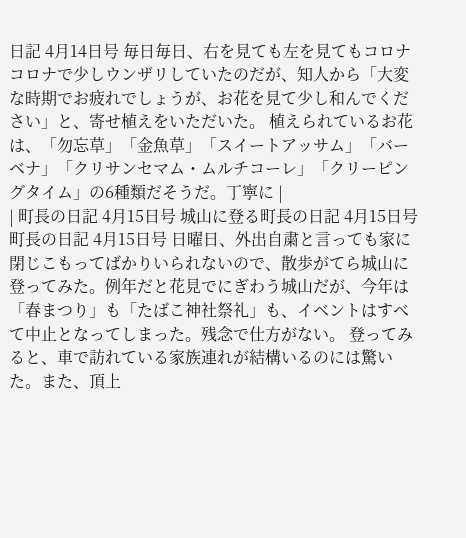日記 4月14日号 毎日毎日、右を見ても左を見てもコロナコロナで少しウンザリしていたのだが、知人から「大変な時期でお疲れでしょうが、お花を見て少し和んでください」と、寄せ植えをいただいた。 植えられているお花は、「勿忘草」「金魚草」「スイートアッサム」「バーベナ」「クリサンセマム・ムルチコーレ」「クリーピングタイム」の6種類だそうだ。丁寧に |
| 町長の日記 4月15日号 城山に登る町長の日記 4月15日号町長の日記 4月15日号 日曜日、外出自粛と言っても家に閉じこもってばかりいられないので、散歩がてら城山に登ってみた。例年だと花見でにぎわう城山だが、今年は「春まつり」も「たばこ神社祭礼」も、イベントはすべて中止となってしまった。残念で仕方がない。 登ってみると、車で訪れている家族連れが結構いるのには驚いた。また、頂上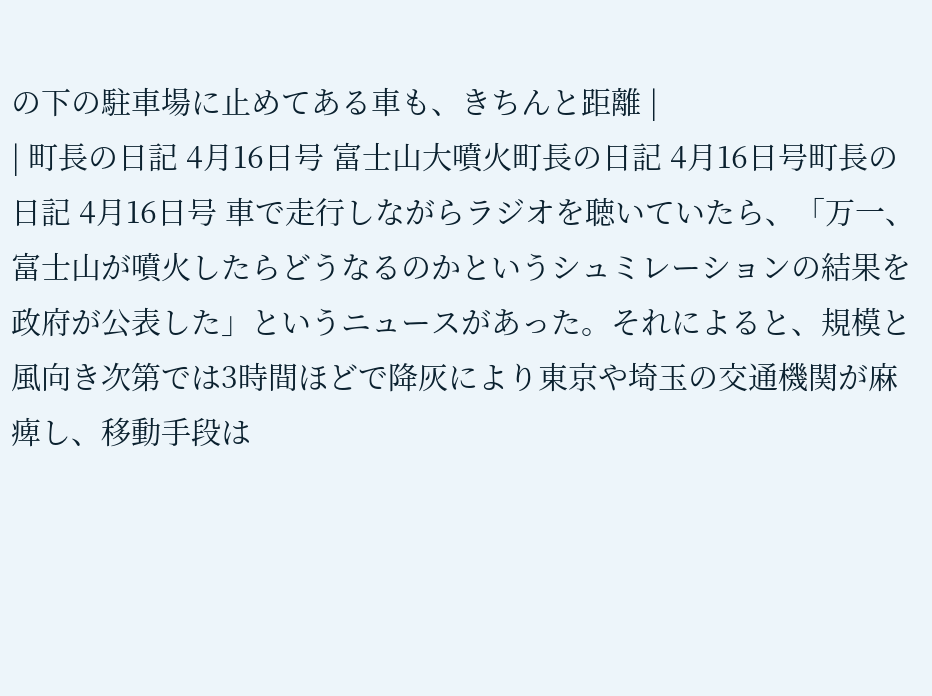の下の駐車場に止めてある車も、きちんと距離 |
| 町長の日記 4月16日号 富士山大噴火町長の日記 4月16日号町長の日記 4月16日号 車で走行しながらラジオを聴いていたら、「万一、富士山が噴火したらどうなるのかというシュミレーションの結果を政府が公表した」というニュースがあった。それによると、規模と風向き次第では3時間ほどで降灰により東京や埼玉の交通機関が麻痺し、移動手段は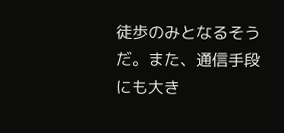徒歩のみとなるそうだ。また、通信手段にも大き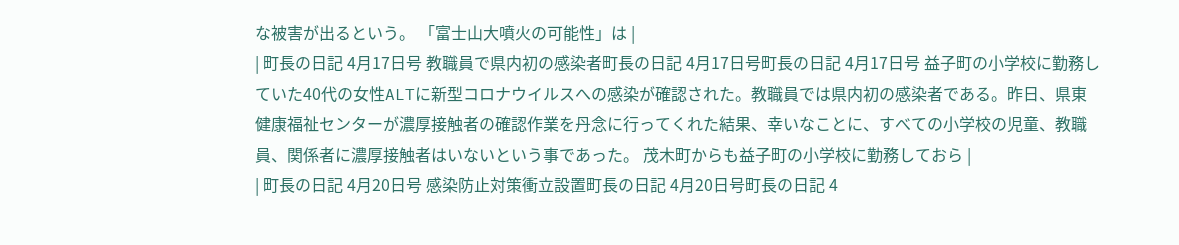な被害が出るという。 「富士山大噴火の可能性」は |
| 町長の日記 4月17日号 教職員で県内初の感染者町長の日記 4月17日号町長の日記 4月17日号 益子町の小学校に勤務していた40代の女性ALTに新型コロナウイルスへの感染が確認された。教職員では県内初の感染者である。昨日、県東健康福祉センターが濃厚接触者の確認作業を丹念に行ってくれた結果、幸いなことに、すべての小学校の児童、教職員、関係者に濃厚接触者はいないという事であった。 茂木町からも益子町の小学校に勤務しておら |
| 町長の日記 4月20日号 感染防止対策衝立設置町長の日記 4月20日号町長の日記 4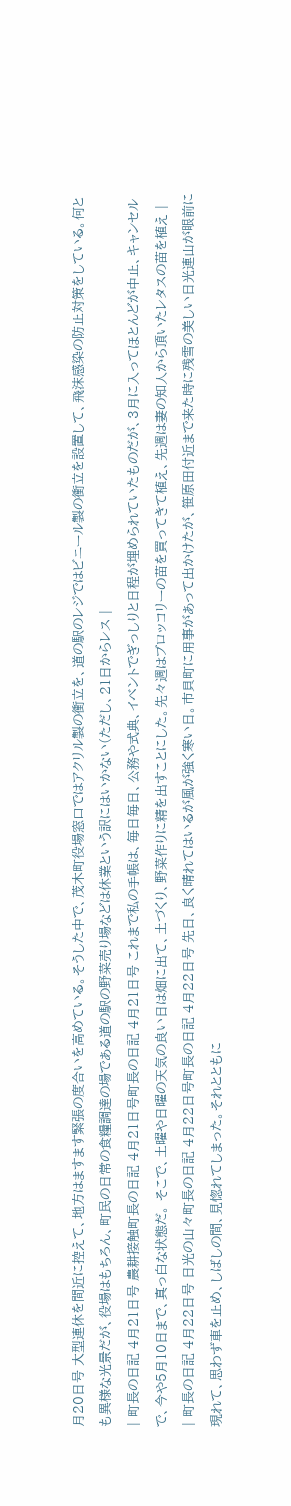月20日号 大型連休を間近に控えて、地方はますます緊張の度合いを高めている。そうした中で、茂木町役場窓口ではアクリル製の衝立を、道の駅のレジではビニール製の衝立を設置して、飛沫感染の防止対策をしている。何とも異様な光景だが、役場はもちろん、町民の日常の食糧調達の場である道の駅の野菜売り場などは休業という訳にはいかない(ただし、21日からレス |
| 町長の日記 4月21日号 農耕接触町長の日記 4月21日号町長の日記 4月21日号 これまで私の手帳は、毎日毎日、公務や式典、イベントでぎっしりと日程が埋められていたものだが、3月に入ってほとんどが中止、キャンセルで、今や5月10日まで、真っ白な状態だ。 そこで、土曜や日曜の天気の良い日は畑に出て、土づくり、野菜作りに精を出すことにした。先々週はブロッコリーの苗を買ってきて植え、先週は妻の知人から頂いたレタスの苗を植え |
| 町長の日記 4月22日号 日光の山々町長の日記 4月22日号町長の日記 4月22日号 先日、良く晴れてはいるが風が強く寒い日。市貝町に用事があって出かけたが、笹原田付近まで来た時に残雪の美しい日光連山が眼前に現れて、思わず車を止め、しばしの間、見惚れてしまった。それとともに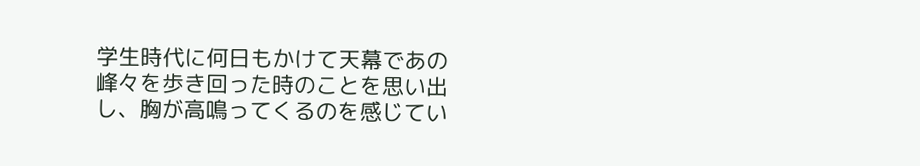学生時代に何日もかけて天幕であの峰々を歩き回った時のことを思い出し、胸が高鳴ってくるのを感じてい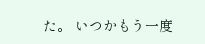た。 いつかもう一度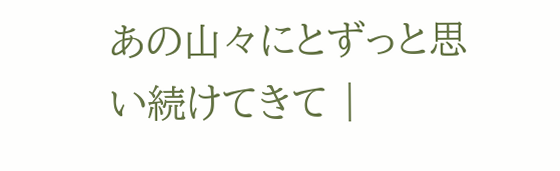あの山々にとずっと思い続けてきて |